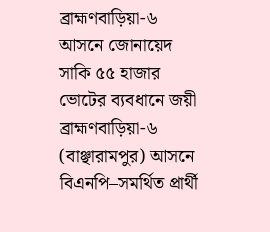ব্রাহ্মণবাড়িয়া-৬ আসনে জোনায়েদ সাকি ৫৫ হাজার ভোটের ব্যবধানে জয়ী
ব্রাহ্মণবাড়িয়া-৬ (বাঞ্ছারামপুর) আসনে বিএনপি–সমর্থিত প্রার্থী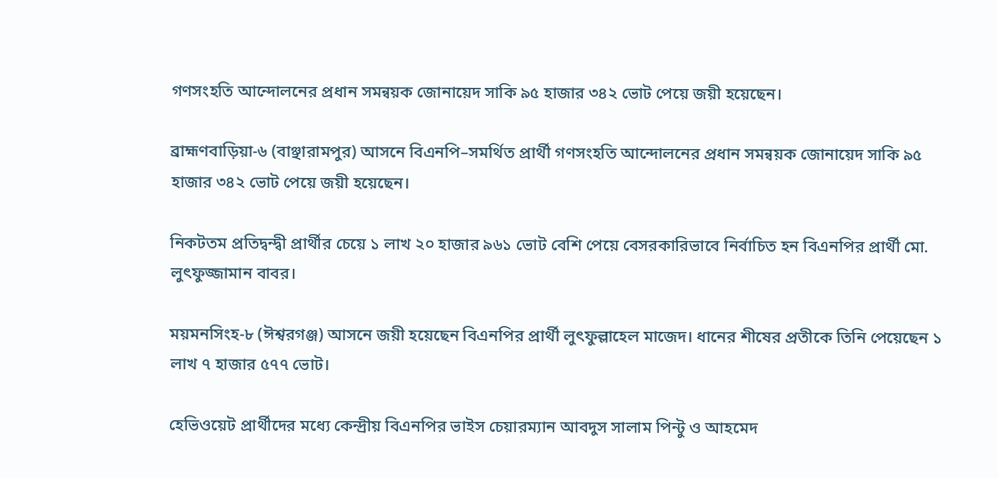গণসংহতি আন্দোলনের প্রধান সমন্বয়ক জোনায়েদ সাকি ৯৫ হাজার ৩৪২ ভোট পেয়ে জয়ী হয়েছেন।

ব্রাহ্মণবাড়িয়া-৬ (বাঞ্ছারামপুর) আসনে বিএনপি–সমর্থিত প্রার্থী গণসংহতি আন্দোলনের প্রধান সমন্বয়ক জোনায়েদ সাকি ৯৫ হাজার ৩৪২ ভোট পেয়ে জয়ী হয়েছেন।

নিকটতম প্রতিদ্বন্দ্বী প্রার্থীর চেয়ে ১ লাখ ২০ হাজার ৯৬১ ভোট বেশি পেয়ে বেসরকারিভাবে নির্বাচিত হন বিএনপির প্রার্থী মো. লুৎফুজ্জামান বাবর।

ময়মনসিংহ-৮ (ঈশ্বরগঞ্জ) আসনে জয়ী হয়েছেন বিএনপির প্রার্থী লুৎফুল্লাহেল মাজেদ। ধানের শীষের প্রতীকে তিনি পেয়েছেন ১ লাখ ৭ হাজার ৫৭৭ ভোট।

হেভিওয়েট প্রার্থীদের মধ্যে কেন্দ্রীয় বিএনপির ভাইস চেয়ারম্যান আবদুস সালাম পিন্টু ও আহমেদ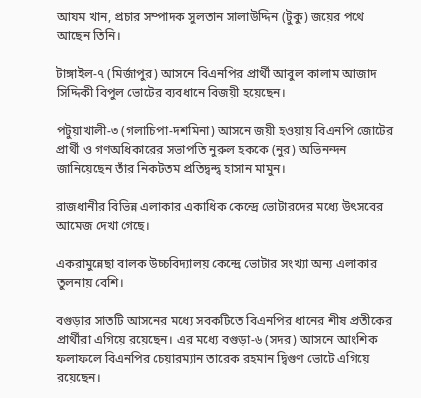আযম খান, প্রচার সম্পাদক সুলতান সালাউদ্দিন (টুকু) জয়ের পথে আছেন তিনি।

টাঙ্গাইল-৭ (মির্জাপুর) আসনে বিএনপির প্রার্থী আবুল কালাম আজাদ সিদ্দিকী বিপুল ভোটের ব্যবধানে বিজয়ী হয়েছেন।

পটুয়াখালী-৩ (গলাচিপা-দশমিনা) আসনে জয়ী হওয়ায় বিএনপি জোটের প্রার্থী ও গণঅধিকারের সভাপতি নুরুল হককে (নুর) অভিনন্দন জানিয়েছেন তাঁর নিকটতম প্রতিদ্বন্দ্ব হাসান মামুন।

রাজধানীর বিভিন্ন এলাকার একাধিক কেন্দ্রে ভোটারদের মধ্যে উৎসবের আমেজ দেখা গেছে।

একরামুন্নেছা বালক উচ্চবিদ্যালয় কেন্দ্রে ভোটার সংখ্যা অন্য এলাকার তুলনায় বেশি।

বগুড়ার সাতটি আসনের মধ্যে সবকটিতে বিএনপির ধানের শীষ প্রতীকের প্রার্থীরা এগিয়ে রয়েছেন। এর মধ্যে বগুড়া-৬ (সদর) আসনে আংশিক ফলাফলে বিএনপির চেয়ারম্যান তারেক রহমান দ্বিগুণ ভোটে এগিয়ে রয়েছেন।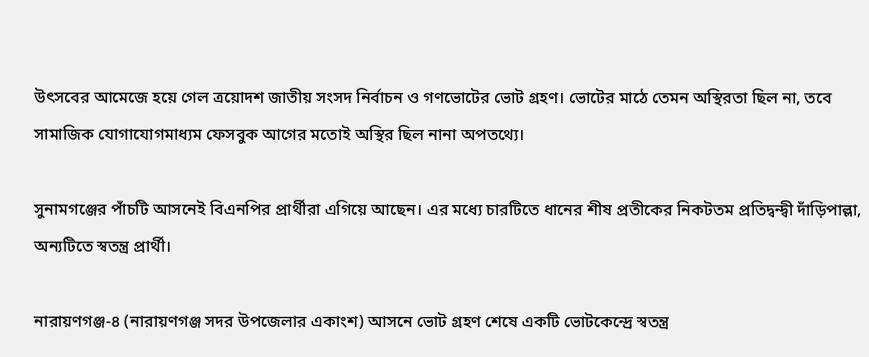উৎসবের আমেজে হয়ে গেল ত্রয়োদশ জাতীয় সংসদ নির্বাচন ও গণভোটের ভোট গ্রহণ। ভোটের মাঠে তেমন অস্থিরতা ছিল না, তবে সামাজিক যোগাযোগমাধ্যম ফেসবুক আগের মতোই অস্থির ছিল নানা অপতথ্যে।

সুনামগঞ্জের পাঁচটি আসনেই বিএনপির প্রার্থীরা এগিয়ে আছেন। এর মধ্যে চারটিতে ধানের শীষ প্রতীকের নিকটতম প্রতিদ্বন্দ্বী দাঁড়িপাল্লা, অন্যটিতে স্বতন্ত্র প্রার্থী।

নারায়ণগঞ্জ-৪ (নারায়ণগঞ্জ সদর উপজেলার একাংশ) আসনে ভোট গ্রহণ শেষে একটি ভোটকেন্দ্রে স্বতন্ত্র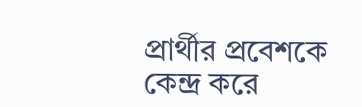প্রার্থীর প্রবেশকে কেন্দ্র করে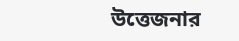উত্তেজনার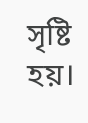সৃষ্টি হয়।